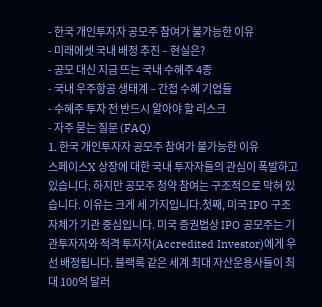- 한국 개인투자자 공모주 참여가 불가능한 이유
- 미래에셋 국내 배정 추진 – 현실은?
- 공모 대신 지금 뜨는 국내 수혜주 4종
- 국내 우주항공 생태계 – 간접 수혜 기업들
- 수혜주 투자 전 반드시 알아야 할 리스크
- 자주 묻는 질문 (FAQ)
1. 한국 개인투자자 공모주 참여가 불가능한 이유
스페이스X 상장에 대한 국내 투자자들의 관심이 폭발하고 있습니다. 하지만 공모주 청약 참여는 구조적으로 막혀 있습니다. 이유는 크게 세 가지입니다.첫째, 미국 IPO 구조 자체가 기관 중심입니다. 미국 증권법상 IPO 공모주는 기관투자자와 적격 투자자(Accredited Investor)에게 우선 배정됩니다. 블랙록 같은 세계 최대 자산운용사들이 최대 100억 달러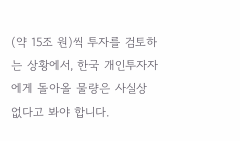(약 15조 원)씩 투자를 검토하는 상황에서, 한국 개인투자자에게 돌아올 물량은 사실상 없다고 봐야 합니다.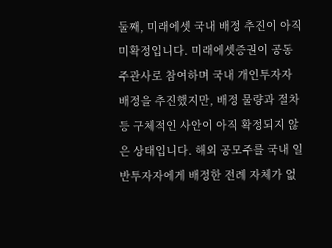둘째, 미래에셋 국내 배정 추진이 아직 미확정입니다. 미래에셋증권이 공동 주관사로 참여하며 국내 개인투자자 배정을 추진했지만, 배정 물량과 절차 등 구체적인 사안이 아직 확정되지 않은 상태입니다. 해외 공모주를 국내 일반투자자에게 배정한 전례 자체가 없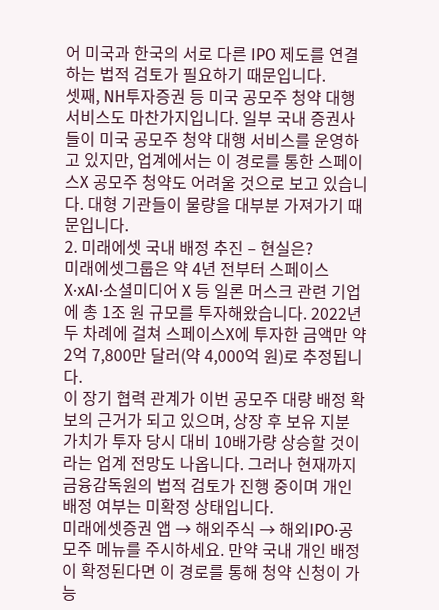어 미국과 한국의 서로 다른 IPO 제도를 연결하는 법적 검토가 필요하기 때문입니다.
셋째, NH투자증권 등 미국 공모주 청약 대행 서비스도 마찬가지입니다. 일부 국내 증권사들이 미국 공모주 청약 대행 서비스를 운영하고 있지만, 업계에서는 이 경로를 통한 스페이스X 공모주 청약도 어려울 것으로 보고 있습니다. 대형 기관들이 물량을 대부분 가져가기 때문입니다.
2. 미래에셋 국내 배정 추진 – 현실은?
미래에셋그룹은 약 4년 전부터 스페이스X·xAI·소셜미디어 X 등 일론 머스크 관련 기업에 총 1조 원 규모를 투자해왔습니다. 2022년 두 차례에 걸쳐 스페이스X에 투자한 금액만 약 2억 7,800만 달러(약 4,000억 원)로 추정됩니다.
이 장기 협력 관계가 이번 공모주 대량 배정 확보의 근거가 되고 있으며, 상장 후 보유 지분 가치가 투자 당시 대비 10배가량 상승할 것이라는 업계 전망도 나옵니다. 그러나 현재까지 금융감독원의 법적 검토가 진행 중이며 개인 배정 여부는 미확정 상태입니다.
미래에셋증권 앱 → 해외주식 → 해외IPO·공모주 메뉴를 주시하세요. 만약 국내 개인 배정이 확정된다면 이 경로를 통해 청약 신청이 가능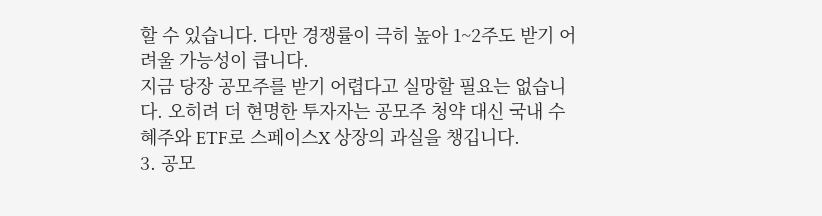할 수 있습니다. 다만 경쟁률이 극히 높아 1~2주도 받기 어려울 가능성이 큽니다.
지금 당장 공모주를 받기 어렵다고 실망할 필요는 없습니다. 오히려 더 현명한 투자자는 공모주 청약 대신 국내 수혜주와 ETF로 스페이스X 상장의 과실을 챙깁니다.
3. 공모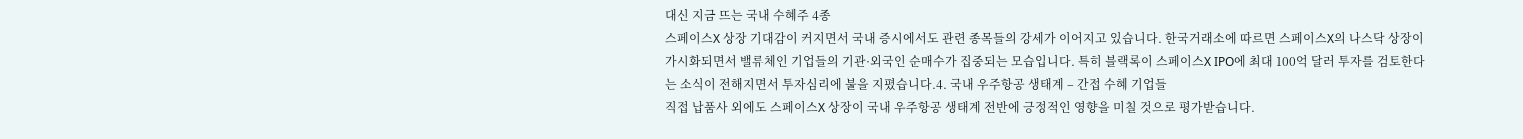대신 지금 뜨는 국내 수혜주 4종
스페이스X 상장 기대감이 커지면서 국내 증시에서도 관련 종목들의 강세가 이어지고 있습니다. 한국거래소에 따르면 스페이스X의 나스닥 상장이 가시화되면서 밸류체인 기업들의 기관·외국인 순매수가 집중되는 모습입니다. 특히 블랙록이 스페이스X IPO에 최대 100억 달러 투자를 검토한다는 소식이 전해지면서 투자심리에 불을 지폈습니다.4. 국내 우주항공 생태계 – 간접 수혜 기업들
직접 납품사 외에도 스페이스X 상장이 국내 우주항공 생태계 전반에 긍정적인 영향을 미칠 것으로 평가받습니다.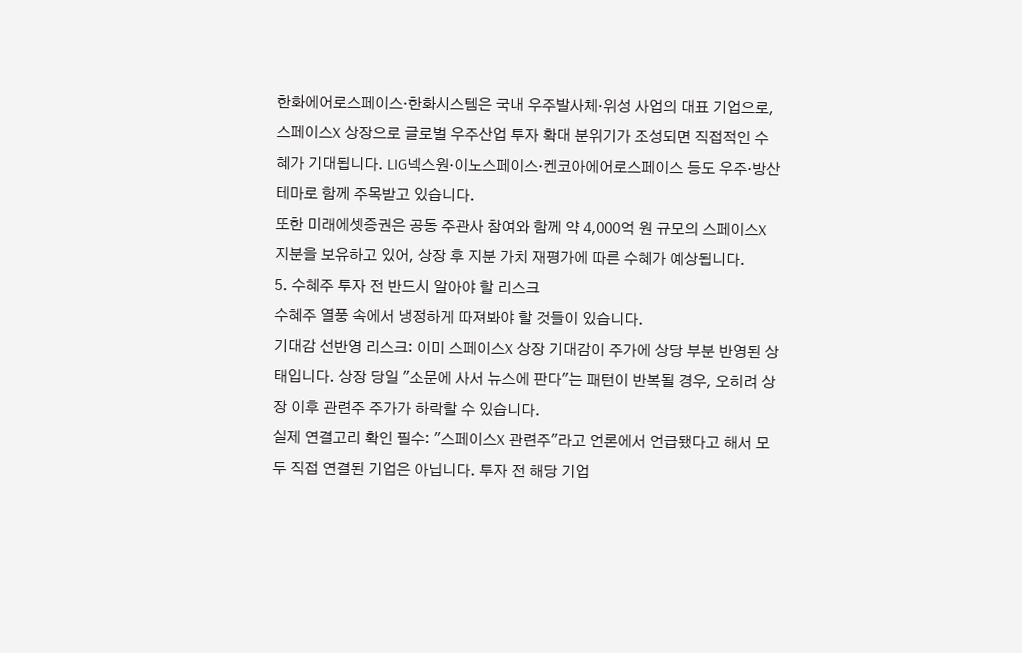한화에어로스페이스·한화시스템은 국내 우주발사체·위성 사업의 대표 기업으로, 스페이스X 상장으로 글로벌 우주산업 투자 확대 분위기가 조성되면 직접적인 수혜가 기대됩니다. LIG넥스원·이노스페이스·켄코아에어로스페이스 등도 우주·방산 테마로 함께 주목받고 있습니다.
또한 미래에셋증권은 공동 주관사 참여와 함께 약 4,000억 원 규모의 스페이스X 지분을 보유하고 있어, 상장 후 지분 가치 재평가에 따른 수혜가 예상됩니다.
5. 수혜주 투자 전 반드시 알아야 할 리스크
수혜주 열풍 속에서 냉정하게 따져봐야 할 것들이 있습니다.
기대감 선반영 리스크: 이미 스페이스X 상장 기대감이 주가에 상당 부분 반영된 상태입니다. 상장 당일 "소문에 사서 뉴스에 판다"는 패턴이 반복될 경우, 오히려 상장 이후 관련주 주가가 하락할 수 있습니다.
실제 연결고리 확인 필수: "스페이스X 관련주"라고 언론에서 언급됐다고 해서 모두 직접 연결된 기업은 아닙니다. 투자 전 해당 기업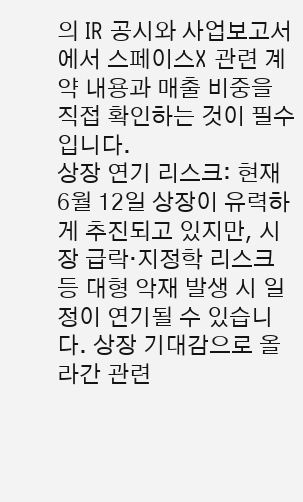의 IR 공시와 사업보고서에서 스페이스X 관련 계약 내용과 매출 비중을 직접 확인하는 것이 필수입니다.
상장 연기 리스크: 현재 6월 12일 상장이 유력하게 추진되고 있지만, 시장 급락·지정학 리스크 등 대형 악재 발생 시 일정이 연기될 수 있습니다. 상장 기대감으로 올라간 관련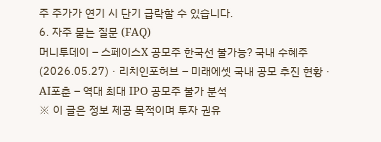주 주가가 연기 시 단기 급락할 수 있습니다.
6. 자주 묻는 질문 (FAQ)
머니투데이 – 스페이스X 공모주 한국선 불가능? 국내 수혜주 (2026.05.27) · 리치인포허브 – 미래에셋 국내 공모 추진 현황 · AI포춘 – 역대 최대 IPO 공모주 불가 분석
※ 이 글은 정보 제공 목적이며 투자 권유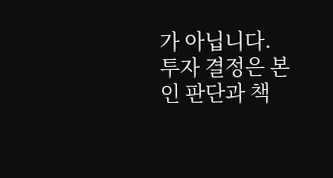가 아닙니다. 투자 결정은 본인 판단과 책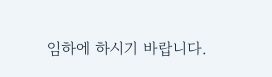임하에 하시기 바랍니다.